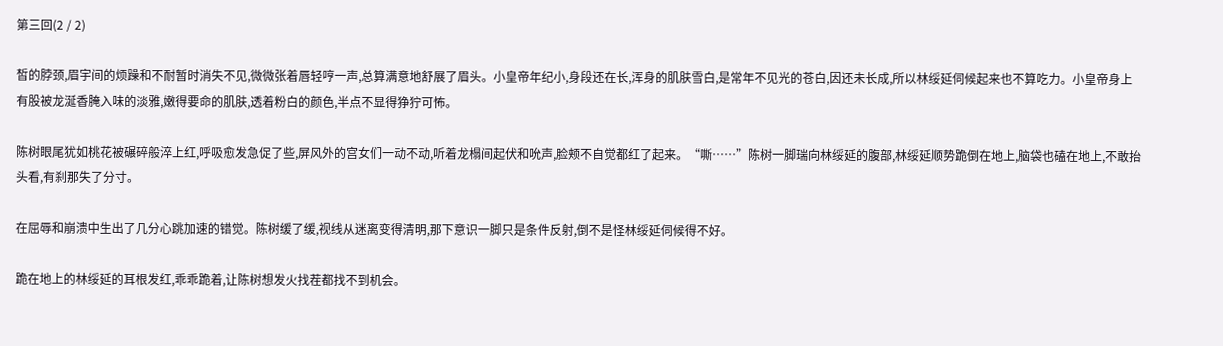第三回(2 / 2)

皙的脖颈,眉宇间的烦躁和不耐暂时消失不见,微微张着唇轻哼一声,总算满意地舒展了眉头。小皇帝年纪小,身段还在长,浑身的肌肤雪白,是常年不见光的苍白,因还未长成,所以林绥延伺候起来也不算吃力。小皇帝身上有股被龙涎香腌入味的淡雅,嫩得要命的肌肤,透着粉白的颜色,半点不显得狰狞可怖。

陈树眼尾犹如桃花被碾碎般淬上红,呼吸愈发急促了些,屏风外的宫女们一动不动,听着龙榻间起伏和吮声,脸颊不自觉都红了起来。“嘶……”陈树一脚瑞向林绥延的腹部,林绥延顺势跪倒在地上,脑袋也磕在地上,不敢抬头看,有刹那失了分寸。

在屈辱和崩溃中生出了几分心跳加速的错觉。陈树缓了缓,视线从迷离变得清明,那下意识一脚只是条件反射,倒不是怪林绥延伺候得不好。

跪在地上的林绥延的耳根发红,乖乖跪着,让陈树想发火找茬都找不到机会。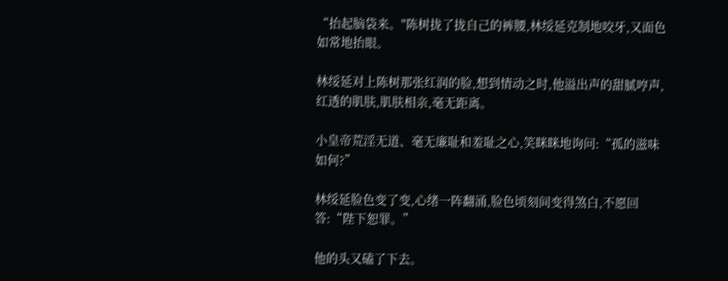“抬起脑袋来。"陈树拢了拢自己的裤腰,林绥延克制地咬牙,又面色如常地抬眼。

林绥延对上陈树那张红润的脸,想到情动之时,他溢出声的甜腻哼声,红透的肌肤,肌肤相亲,毫无距离。

小皇帝荒淫无道、毫无廉耻和羞耻之心,笑眯眯地询问:“孤的滋味如何?”

林绥延脸色变了变,心绪一阵翻涌,脸色顷刻间变得煞白,不愿回答:“陛下恕罪。”

他的头又磕了下去。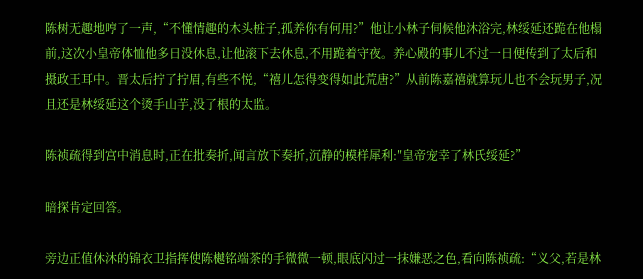陈树无趣地哼了一声,“不懂情趣的木头桩子,孤养你有何用?”他让小林子伺候他沐浴完,林绥延还跪在他榻前,这次小皇帝体恤他多日没休息,让他滚下去休息,不用跪着守夜。养心殿的事儿不过一日便传到了太后和摄政王耳中。晋太后拧了拧眉,有些不悦,“禧儿怎得变得如此荒唐?”从前陈嘉禧就算玩儿也不会玩男子,况且还是林绥延这个烫手山芋,没了根的太监。

陈祯疏得到宫中消息时,正在批奏折,闻言放下奏折,沉静的模样犀利:″皇帝宠幸了林氏绥延?”

暗探肯定回答。

旁边正值休沐的锦衣卫指挥使陈樾铭端茶的手微微一顿,眼底闪过一抹嫌恶之色,看向陈祯疏:“义父,若是林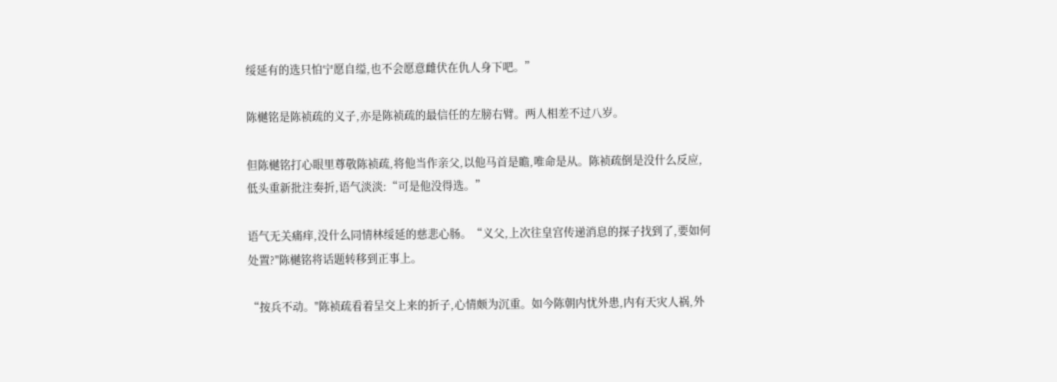绥延有的选只怕宁愿自缢,也不会愿意雌伏在仇人身下吧。”

陈樾铭是陈祯疏的义子,亦是陈祯疏的最信任的左膀右臂。两人相差不过八岁。

但陈樾铭打心眼里尊敬陈祯疏,将他当作亲父,以他马首是瞻,唯命是从。陈祯疏倒是没什么反应,低头重新批注奏折,语气淡淡:“可是他没得选。”

语气无关痛痒,没什么同情林绥延的慈悲心肠。“义父,上次往皇宫传递消息的探子找到了,要如何处置?"陈樾铭将话题转移到正事上。

“按兵不动。"陈祯疏看着呈交上来的折子,心情颇为沉重。如今陈朝内忧外患,内有天灾人祸,外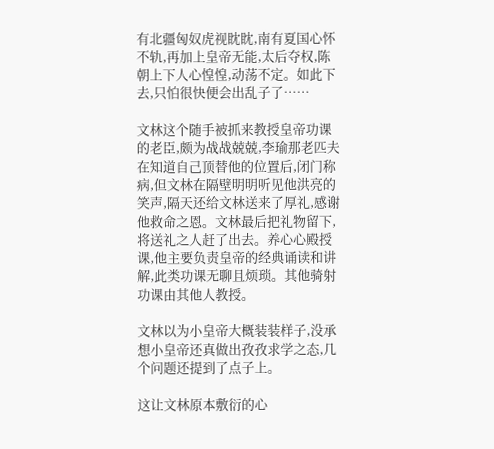有北疆匈奴虎视眈眈,南有夏国心怀不轨,再加上皇帝无能,太后夺权,陈朝上下人心惶惶,动荡不定。如此下去,只怕很快便会出乱子了……

文林这个随手被抓来教授皇帝功课的老臣,颇为战战兢兢,李瑜那老匹夫在知道自己顶替他的位置后,闭门称病,但文林在隔壁明明听见他洪亮的笑声,隔天还给文林送来了厚礼,感谢他救命之恩。文林最后把礼物留下,将送礼之人赶了出去。养心心殿授课,他主要负责皇帝的经典诵读和讲解,此类功课无聊且烦琐。其他骑射功课由其他人教授。

文林以为小皇帝大概装装样子,没承想小皇帝还真做出孜孜求学之态,几个问题还提到了点子上。

这让文林原本敷衍的心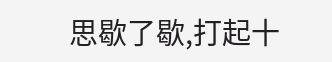思歇了歇,打起十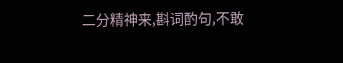二分精神来,斟词酌句,不敢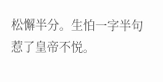松懈半分。生怕一字半句惹了皇帝不悦。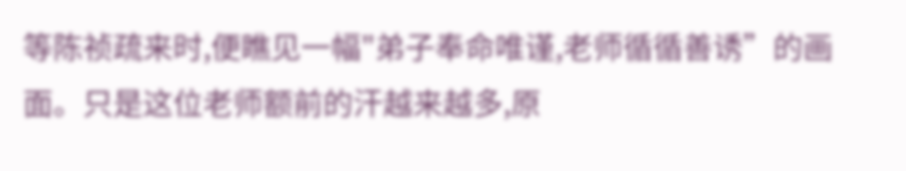等陈祯疏来时,便瞧见一幅"弟子奉命唯谨,老师循循善诱”的画面。只是这位老师额前的汗越来越多,原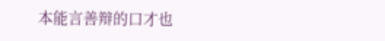本能言善辩的口才也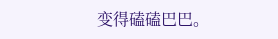变得磕磕巴巴。